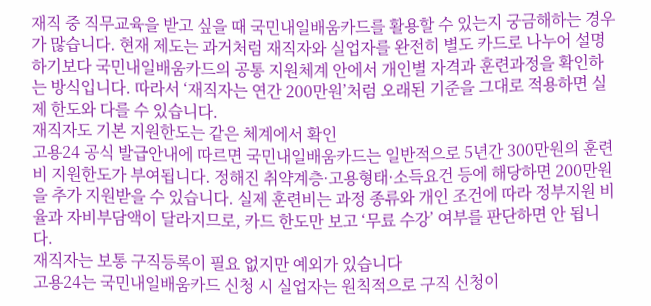재직 중 직무교육을 받고 싶을 때 국민내일배움카드를 활용할 수 있는지 궁금해하는 경우가 많습니다. 현재 제도는 과거처럼 재직자와 실업자를 완전히 별도 카드로 나누어 설명하기보다 국민내일배움카드의 공통 지원체계 안에서 개인별 자격과 훈련과정을 확인하는 방식입니다. 따라서 ‘재직자는 연간 200만원’처럼 오래된 기준을 그대로 적용하면 실제 한도와 다를 수 있습니다.
재직자도 기본 지원한도는 같은 체계에서 확인
고용24 공식 발급안내에 따르면 국민내일배움카드는 일반적으로 5년간 300만원의 훈련비 지원한도가 부여됩니다. 정해진 취약계층·고용형태·소득요건 등에 해당하면 200만원을 추가 지원받을 수 있습니다. 실제 훈련비는 과정 종류와 개인 조건에 따라 정부지원 비율과 자비부담액이 달라지므로, 카드 한도만 보고 ‘무료 수강’ 여부를 판단하면 안 됩니다.
재직자는 보통 구직등록이 필요 없지만 예외가 있습니다
고용24는 국민내일배움카드 신청 시 실업자는 원칙적으로 구직 신청이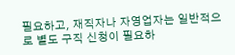필요하고, 재직자나 자영업자는 일반적으로 별도 구직 신청이 필요하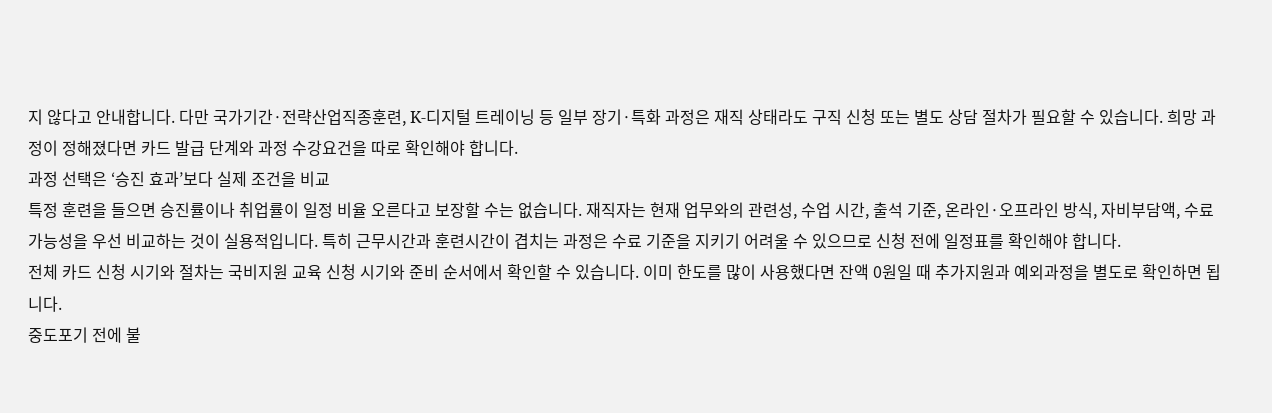지 않다고 안내합니다. 다만 국가기간·전략산업직종훈련, K-디지털 트레이닝 등 일부 장기·특화 과정은 재직 상태라도 구직 신청 또는 별도 상담 절차가 필요할 수 있습니다. 희망 과정이 정해졌다면 카드 발급 단계와 과정 수강요건을 따로 확인해야 합니다.
과정 선택은 ‘승진 효과’보다 실제 조건을 비교
특정 훈련을 들으면 승진률이나 취업률이 일정 비율 오른다고 보장할 수는 없습니다. 재직자는 현재 업무와의 관련성, 수업 시간, 출석 기준, 온라인·오프라인 방식, 자비부담액, 수료 가능성을 우선 비교하는 것이 실용적입니다. 특히 근무시간과 훈련시간이 겹치는 과정은 수료 기준을 지키기 어려울 수 있으므로 신청 전에 일정표를 확인해야 합니다.
전체 카드 신청 시기와 절차는 국비지원 교육 신청 시기와 준비 순서에서 확인할 수 있습니다. 이미 한도를 많이 사용했다면 잔액 0원일 때 추가지원과 예외과정을 별도로 확인하면 됩니다.
중도포기 전에 불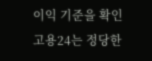이익 기준을 확인
고용24는 정당한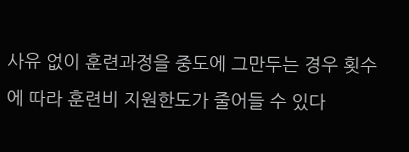사유 없이 훈련과정을 중도에 그만두는 경우 횟수에 따라 훈련비 지원한도가 줄어들 수 있다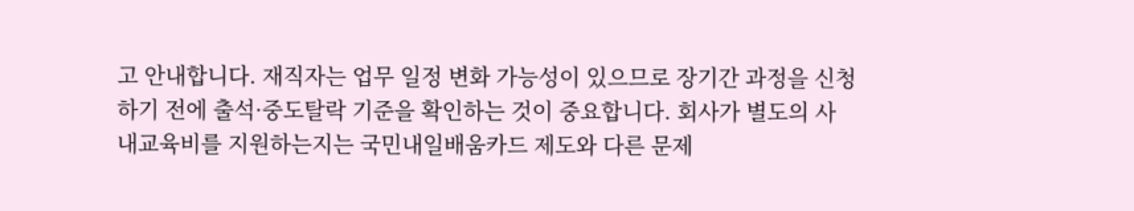고 안내합니다. 재직자는 업무 일정 변화 가능성이 있으므로 장기간 과정을 신청하기 전에 출석·중도탈락 기준을 확인하는 것이 중요합니다. 회사가 별도의 사내교육비를 지원하는지는 국민내일배움카드 제도와 다른 문제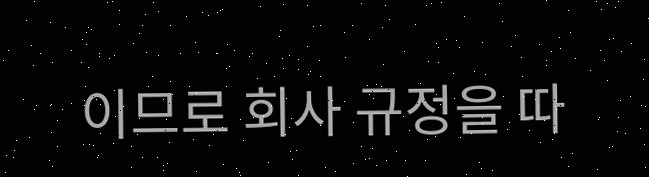이므로 회사 규정을 따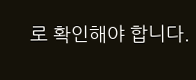로 확인해야 합니다.